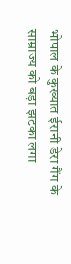भोपाल के कुख्यात ईरानी डेरा गैंग के साम्राज्य को बड़ा झटका लगा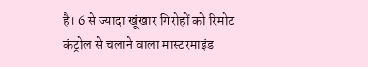है। 6 से ज्यादा खूंखार गिरोहों को रिमोट कंट्रोल से चलाने वाला मास्टरमाइंड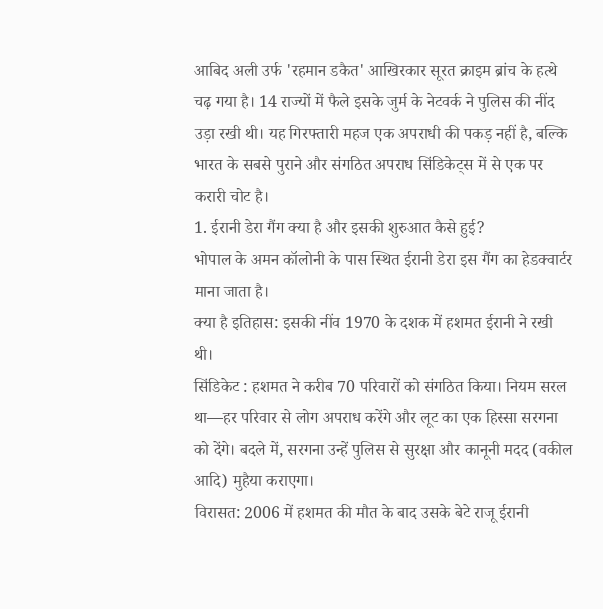आबिद अली उर्फ 'रहमान डकैत' आखिरकार सूरत क्राइम ब्रांच के हत्थे चढ़ गया है। 14 राज्यों में फैले इसके जुर्म के नेटवर्क ने पुलिस की नींद उड़ा रखी थी। यह गिरफ्तारी महज एक अपराधी की पकड़ नहीं है, बल्कि भारत के सबसे पुराने और संगठित अपराध सिंडिकेट्स में से एक पर करारी चोट है।
1. ईरानी डेरा गैंग क्या है और इसकी शुरुआत कैसे हुई?
भोपाल के अमन कॉलोनी के पास स्थित ईरानी डेरा इस गैंग का हेडक्वार्टर माना जाता है।
क्या है इतिहास: इसकी नींव 1970 के दशक में हशमत ईरानी ने रखी थी।
सिंडिकेट : हशमत ने करीब 70 परिवारों को संगठित किया। नियम सरल था—हर परिवार से लोग अपराध करेंगे और लूट का एक हिस्सा सरगना को देंगे। बदले में, सरगना उन्हें पुलिस से सुरक्षा और कानूनी मदद (वकील आदि) मुहैया कराएगा।
विरासत: 2006 में हशमत की मौत के बाद उसके बेटे राजू ईरानी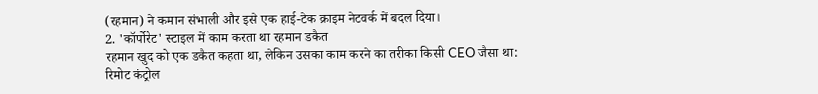(रहमान) ने कमान संभाली और इसे एक हाई-टेक क्राइम नेटवर्क में बदल दिया।
2. 'कॉर्पोरेट' स्टाइल में काम करता था रहमान डकैत
रहमान खुद को एक डकैत कहता था, लेकिन उसका काम करने का तरीका किसी CEO जैसा था:
रिमोट कंट्रोल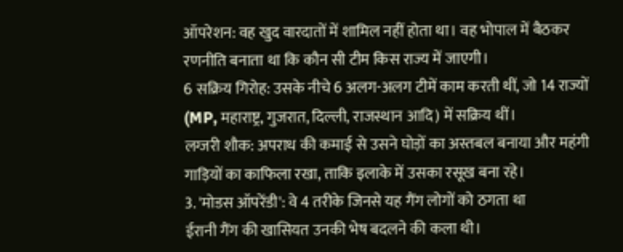ऑपरेशन: वह खुद वारदातों में शामिल नहीं होता था। वह भोपाल में बैठकर रणनीति बनाता था कि कौन सी टीम किस राज्य में जाएगी।
6 सक्रिय गिरोह: उसके नीचे 6 अलग-अलग टीमें काम करती थीं, जो 14 राज्यों (MP, महाराष्ट्र, गुजरात, दिल्ली, राजस्थान आदि) में सक्रिय थीं।
लग्जरी शौक: अपराध की कमाई से उसने घोड़ों का अस्तबल बनाया और महंगी गाड़ियों का काफिला रखा, ताकि इलाके में उसका रसूख बना रहे।
3. 'मोडस ऑपरेंडी': वे 4 तरीके जिनसे यह गैंग लोगों को ठगता था
ईरानी गैंग की खासियत उनकी भेष बदलने की कला थी।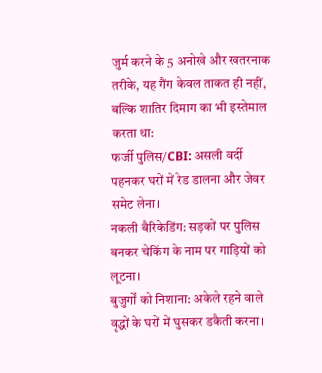जुर्म करने के 5 अनोखे और खतरनाक तरीके, यह गैंग केवल ताकत ही नहीं, बल्कि शातिर दिमाग का भी इस्तेमाल करता था:
फर्जी पुलिस/CBI: असली वर्दी पहनकर घरों में रेड डालना और जेवर समेट लेना।
नकली बैरिकेडिंग: सड़कों पर पुलिस बनकर चेकिंग के नाम पर गाड़ियों को लूटना।
बुजुर्गों को निशाना: अकेले रहने वाले वृद्धों के घरों में घुसकर डकैती करना।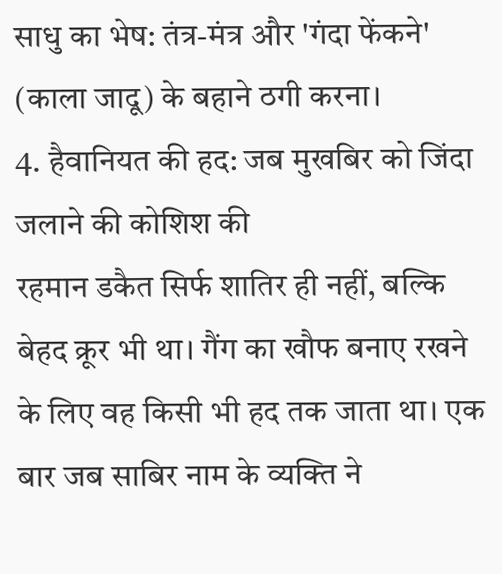साधु का भेष: तंत्र-मंत्र और 'गंदा फेंकने' (काला जादू) के बहाने ठगी करना।
4. हैवानियत की हद: जब मुखबिर को जिंदा जलाने की कोशिश की
रहमान डकैत सिर्फ शातिर ही नहीं, बल्कि बेहद क्रूर भी था। गैंग का खौफ बनाए रखने के लिए वह किसी भी हद तक जाता था। एक बार जब साबिर नाम के व्यक्ति ने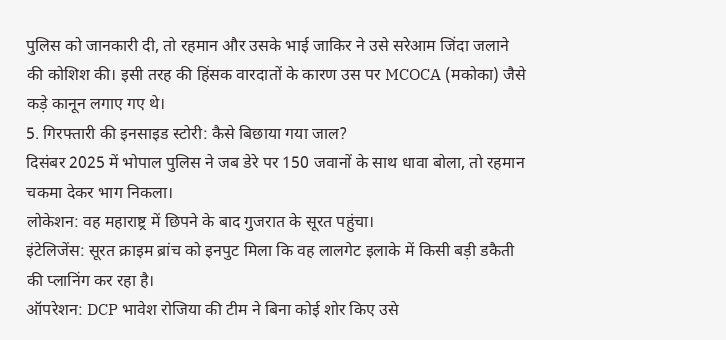पुलिस को जानकारी दी, तो रहमान और उसके भाई जाकिर ने उसे सरेआम जिंदा जलाने की कोशिश की। इसी तरह की हिंसक वारदातों के कारण उस पर MCOCA (मकोका) जैसे कड़े कानून लगाए गए थे।
5. गिरफ्तारी की इनसाइड स्टोरी: कैसे बिछाया गया जाल?
दिसंबर 2025 में भोपाल पुलिस ने जब डेरे पर 150 जवानों के साथ धावा बोला, तो रहमान चकमा देकर भाग निकला।
लोकेशन: वह महाराष्ट्र में छिपने के बाद गुजरात के सूरत पहुंचा।
इंटेलिजेंस: सूरत क्राइम ब्रांच को इनपुट मिला कि वह लालगेट इलाके में किसी बड़ी डकैती की प्लानिंग कर रहा है।
ऑपरेशन: DCP भावेश रोजिया की टीम ने बिना कोई शोर किए उसे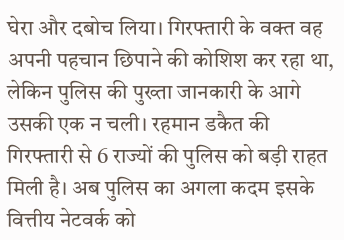घेरा और दबोच लिया। गिरफ्तारी के वक्त वह अपनी पहचान छिपाने की कोशिश कर रहा था, लेकिन पुलिस की पुख्ता जानकारी के आगे उसकी एक न चली। रहमान डकैत की गिरफ्तारी से 6 राज्यों की पुलिस को बड़ी राहत मिली है। अब पुलिस का अगला कदम इसके वित्तीय नेटवर्क को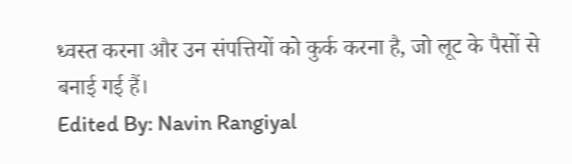ध्वस्त करना और उन संपत्तियों को कुर्क करना है, जो लूट के पैसों से बनाई गई हैं।
Edited By: Navin Rangiyal